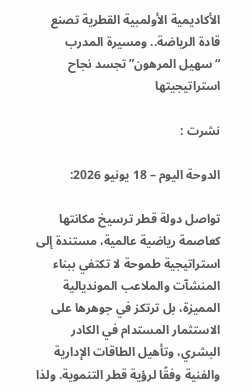الأكاديمية الأولمبية القطرية تصنع قادة الرياضة.. ومسيرة المدرب “سهيل المرهون” تجسد نجاح استراتيجيتها

نشرت :

الدوحة اليوم – 18 يونيو 2026:

تواصل دولة قطر ترسيخ مكانتها كعاصمة رياضية عالمية، مستندة إلى استراتيجية طموحة لا تكتفي ببناء المنشآت والملاعب المونديالية المميزة، بل ترتكز في جوهرها على الاستثمار المستدام في الكادر البشري، وتأهيل الطاقات الإدارية والفنية وفقًا لرؤية قطر التنموية. ولذا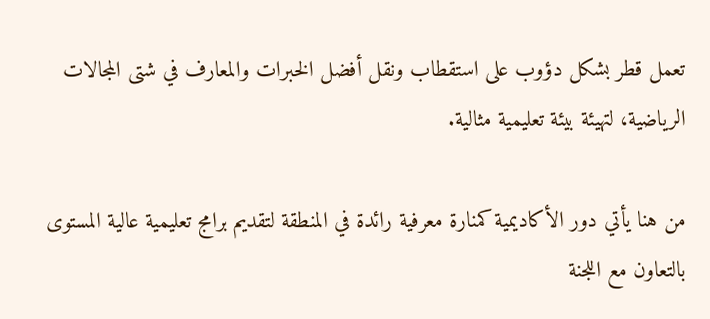تعمل قطر بشكل دؤوب على استقطاب ونقل أفضل الخبرات والمعارف في شتى المجالات الرياضية، لتهيئة بيئة تعليمية مثالية.

من هنا يأتي دور الأكاديمية كمنارة معرفية رائدة في المنطقة لتقديم برامج تعليمية عالية المستوى بالتعاون مع اللجنة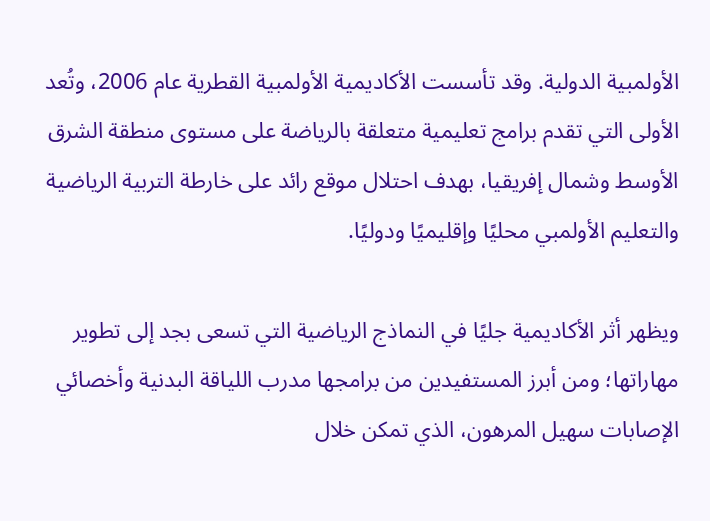الأولمبية الدولية. وقد تأسست الأكاديمية الأولمبية القطرية عام 2006، وتُعد الأولى التي تقدم برامج تعليمية متعلقة بالرياضة على مستوى منطقة الشرق الأوسط وشمال إفريقيا، بهدف احتلال موقع رائد على خارطة التربية الرياضية والتعليم الأولمبي محليًا وإقليميًا ودوليًا.

ويظهر أثر الأكاديمية جليًا في النماذج الرياضية التي تسعى بجد إلى تطوير مهاراتها؛ ومن أبرز المستفيدين من برامجها مدرب اللياقة البدنية وأخصائي الإصابات سهيل المرهون، الذي تمكن خلال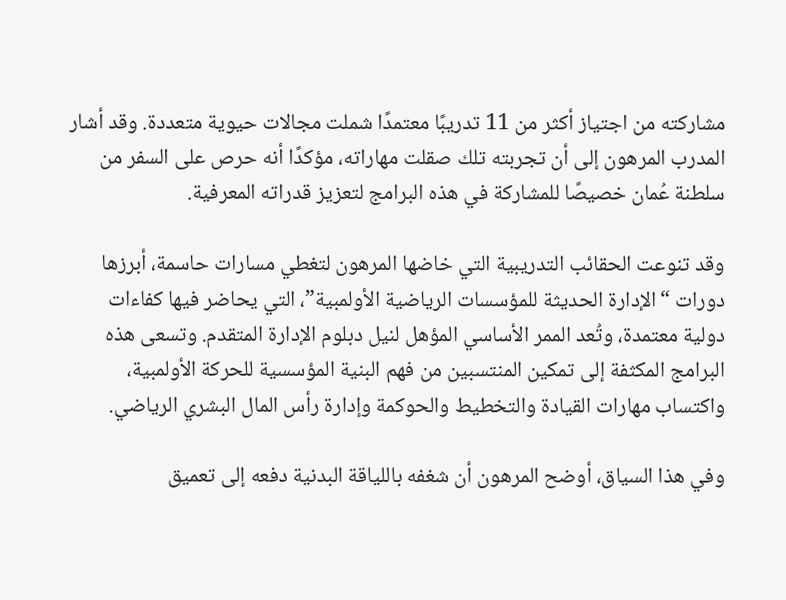مشاركته من اجتياز أكثر من 11 تدريبًا معتمدًا شملت مجالات حيوية متعددة. وقد أشار المدرب المرهون إلى أن تجربته تلك صقلت مهاراته، مؤكدًا أنه حرص على السفر من سلطنة عُمان خصيصًا للمشاركة في هذه البرامج لتعزيز قدراته المعرفية.

وقد تنوعت الحقائب التدريبية التي خاضها المرهون لتغطي مسارات حاسمة، أبرزها دورات “الإدارة الحديثة للمؤسسات الرياضية الأولمبية”، التي يحاضر فيها كفاءات دولية معتمدة، وتُعد الممر الأساسي المؤهل لنيل دبلوم الإدارة المتقدم. وتسعى هذه البرامج المكثفة إلى تمكين المنتسبين من فهم البنية المؤسسية للحركة الأولمبية، واكتساب مهارات القيادة والتخطيط والحوكمة وإدارة رأس المال البشري الرياضي.

وفي هذا السياق، أوضح المرهون أن شغفه باللياقة البدنية دفعه إلى تعميق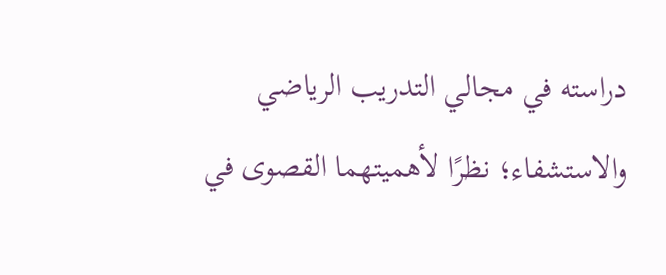دراسته في مجالي التدريب الرياضي والاستشفاء؛ نظرًا لأهميتهما القصوى في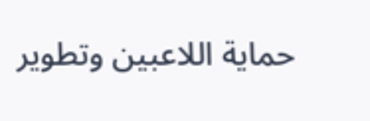حماية اللاعبين وتطوير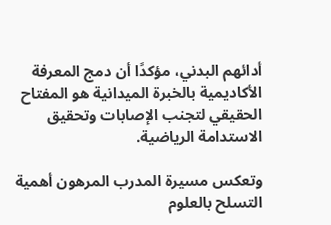أدائهم البدني، مؤكدًا أن دمج المعرفة الأكاديمية بالخبرة الميدانية هو المفتاح الحقيقي لتجنب الإصابات وتحقيق الاستدامة الرياضية.

وتعكس مسيرة المدرب المرهون أهمية التسلح بالعلوم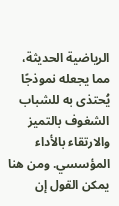الرياضية الحديثة، مما يجعله نموذجًا يُحتذى به للشباب الشغوف بالتميز والارتقاء بالأداء المؤسسي. ومن هنا يمكن القول إن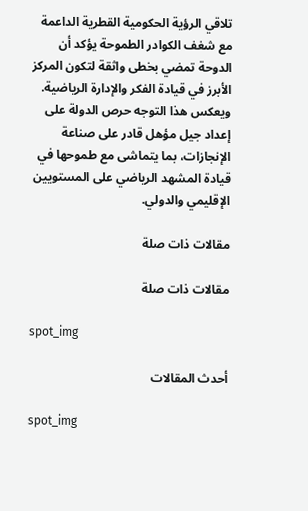تلاقي الرؤية الحكومية القطرية الداعمة مع شغف الكوادر الطموحة يؤكد أن الدوحة تمضي بخطى واثقة لتكون المركز الأبرز في قيادة الفكر والإدارة الرياضية. ويعكس هذا التوجه حرص الدولة على إعداد جيل مؤهل قادر على صناعة الإنجازات، بما يتماشى مع طموحها في قيادة المشهد الرياضي على المستويين الإقليمي والدولي.

مقالات ذات صلة

مقالات ذات صلة

spot_img

أحدث المقالات

spot_img